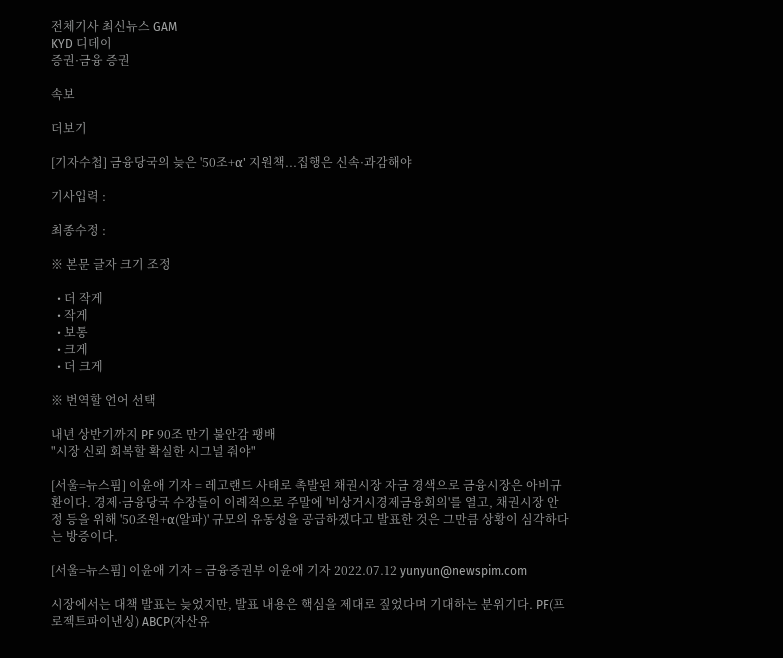전체기사 최신뉴스 GAM
KYD 디데이
증권·금융 증권

속보

더보기

[기자수첩] 금융당국의 늦은 '50조+α' 지원책...집행은 신속·과감해야

기사입력 :

최종수정 :

※ 본문 글자 크기 조정

  • 더 작게
  • 작게
  • 보통
  • 크게
  • 더 크게

※ 번역할 언어 선택

내년 상반기까지 PF 90조 만기 불안감 팽배
"시장 신뢰 회복할 확실한 시그널 줘야"

[서울=뉴스핌] 이윤애 기자 = 레고랜드 사태로 촉발된 채권시장 자금 경색으로 금융시장은 아비규환이다. 경제·금융당국 수장들이 이례적으로 주말에 '비상거시경제금융회의'를 열고, 채권시장 안정 등을 위해 '50조원+α(알파)' 규모의 유동성을 공급하겠다고 발표한 것은 그만큼 상황이 심각하다는 방증이다.

[서울=뉴스핌] 이윤애 기자 = 금융증권부 이윤애 기자 2022.07.12 yunyun@newspim.com

시장에서는 대책 발표는 늦었지만, 발표 내용은 핵심을 제대로 짚었다며 기대하는 분위기다. PF(프로젝트파이낸싱) ABCP(자산유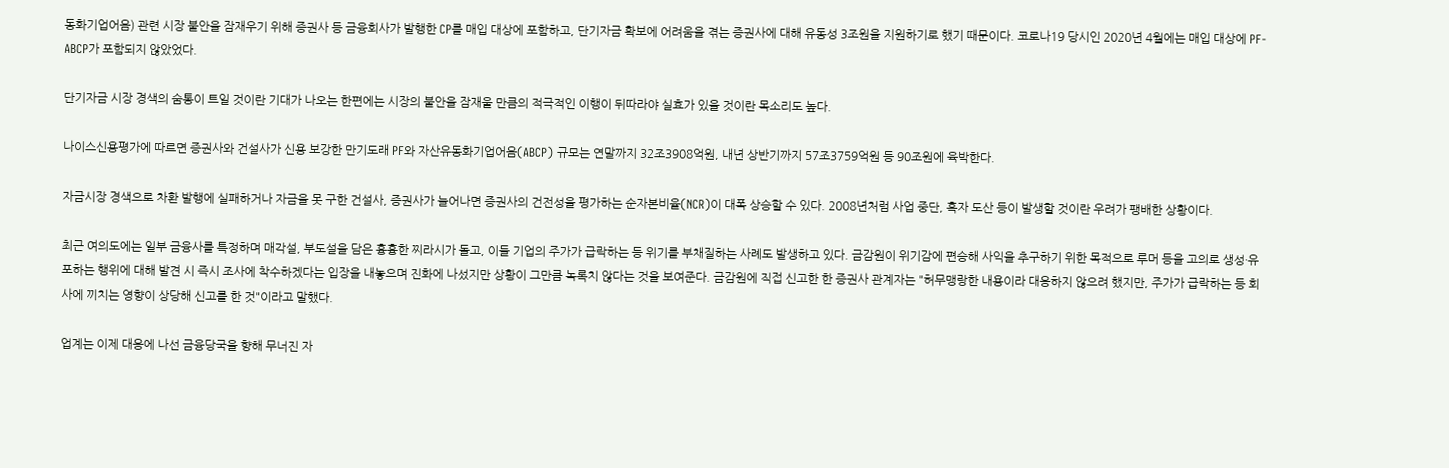동화기업어음) 관련 시장 불안을 잠재우기 위해 증권사 등 금융회사가 발행한 CP를 매입 대상에 포함하고, 단기자금 확보에 어려움을 겪는 증권사에 대해 유동성 3조원을 지원하기로 했기 때문이다. 코로나19 당시인 2020년 4월에는 매입 대상에 PF-ABCP가 포함되지 않았었다.

단기자금 시장 경색의 숨통이 트일 것이란 기대가 나오는 한편에는 시장의 불안을 잠재울 만큼의 적극적인 이행이 뒤따라야 실효가 있을 것이란 목소리도 높다.

나이스신용평가에 따르면 증권사와 건설사가 신용 보강한 만기도래 PF와 자산유동화기업어음(ABCP) 규모는 연말까지 32조3908억원, 내년 상반기까지 57조3759억원 등 90조원에 육박한다.

자금시장 경색으로 차환 발행에 실패하거나 자금을 못 구한 건설사, 증권사가 늘어나면 증권사의 건전성을 평가하는 순자본비율(NCR)이 대폭 상승할 수 있다. 2008년처럼 사업 중단, 흑자 도산 등이 발생할 것이란 우려가 팽배한 상황이다.

최근 여의도에는 일부 금융사를 특정하며 매각설, 부도설을 담은 흉흉한 찌라시가 돌고, 이들 기업의 주가가 급락하는 등 위기를 부채질하는 사례도 발생하고 있다. 금감원이 위기감에 편승해 사익을 추구하기 위한 목적으로 루머 등을 고의로 생성·유포하는 행위에 대해 발견 시 즉시 조사에 착수하겠다는 입장을 내놓으며 진화에 나섰지만 상황이 그만큼 녹록치 않다는 것을 보여준다. 금감원에 직접 신고한 한 증권사 관계자는 "허무맹랑한 내용이라 대응하지 않으려 했지만, 주가가 급락하는 등 회사에 끼치는 영향이 상당해 신고를 한 것"이라고 말했다.

업계는 이제 대응에 나선 금융당국을 향해 무너진 자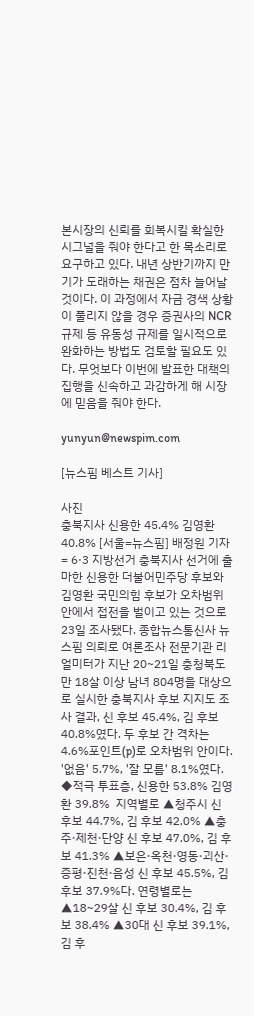본시장의 신뢰를 회복시킬 확실한 시그널을 줘야 한다고 한 목소리로 요구하고 있다. 내년 상반기까지 만기가 도래하는 채권은 점차 늘어날 것이다. 이 과정에서 자금 경색 상황이 풀리지 않을 경우 증권사의 NCR 규제 등 유동성 규제를 일시적으로 완화하는 방법도 검토할 필요도 있다. 무엇보다 이번에 발표한 대책의 집행을 신속하고 과감하게 해 시장에 믿음을 줘야 한다.

yunyun@newspim.com

[뉴스핌 베스트 기사]

사진
충북지사 신용한 45.4% 김영환 40.8% [서울=뉴스핌] 배정원 기자 = 6·3 지방선거 충북지사 선거에 출마한 신용한 더불어민주당 후보와 김영환 국민의힘 후보가 오차범위 안에서 접전을 벌이고 있는 것으로 23일 조사됐다. 종합뉴스통신사 뉴스핌 의뢰로 여론조사 전문기관 리얼미터가 지난 20~21일 충청북도 만 18살 이상 남녀 804명을 대상으로 실시한 충북지사 후보 지지도 조사 결과, 신 후보 45.4%, 김 후보 40.8%였다. 두 후보 간 격차는 4.6%포인트(p)로 오차범위 안이다. '없음' 5.7%, '잘 모름' 8.1%였다. ◆적극 투표층, 신용한 53.8% 김영환 39.8%  지역별로 ▲청주시 신 후보 44.7%, 김 후보 42.0% ▲충주·제천·단양 신 후보 47.0%, 김 후보 41.3% ▲보은·옥천·영동·괴산·증평·진천·음성 신 후보 45.5%, 김 후보 37.9%다. 연령별로는 ▲18~29살 신 후보 30.4%, 김 후보 38.4% ▲30대 신 후보 39.1%, 김 후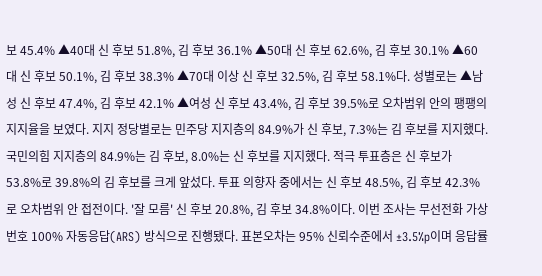보 45.4% ▲40대 신 후보 51.8%, 김 후보 36.1% ▲50대 신 후보 62.6%, 김 후보 30.1% ▲60대 신 후보 50.1%, 김 후보 38.3% ▲70대 이상 신 후보 32.5%, 김 후보 58.1%다. 성별로는 ▲남성 신 후보 47.4%, 김 후보 42.1% ▲여성 신 후보 43.4%, 김 후보 39.5%로 오차범위 안의 팽팽의 지지율을 보였다. 지지 정당별로는 민주당 지지층의 84.9%가 신 후보, 7.3%는 김 후보를 지지했다. 국민의힘 지지층의 84.9%는 김 후보, 8.0%는 신 후보를 지지했다. 적극 투표층은 신 후보가 53.8%로 39.8%의 김 후보를 크게 앞섰다. 투표 의향자 중에서는 신 후보 48.5%, 김 후보 42.3%로 오차범위 안 접전이다. '잘 모름' 신 후보 20.8%, 김 후보 34.8%이다. 이번 조사는 무선전화 가상번호 100% 자동응답(ARS) 방식으로 진행됐다. 표본오차는 95% 신뢰수준에서 ±3.5%p이며 응답률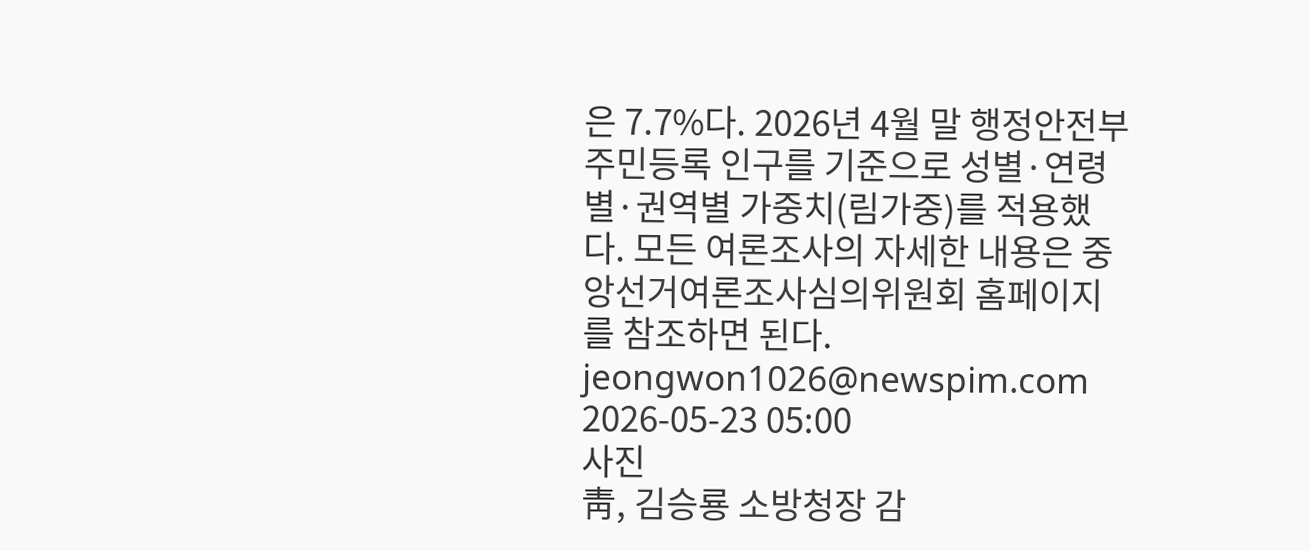은 7.7%다. 2026년 4월 말 행정안전부 주민등록 인구를 기준으로 성별·연령별·권역별 가중치(림가중)를 적용했다. 모든 여론조사의 자세한 내용은 중앙선거여론조사심의위원회 홈페이지를 참조하면 된다. jeongwon1026@newspim.com 2026-05-23 05:00
사진
靑, 김승룡 소방청장 감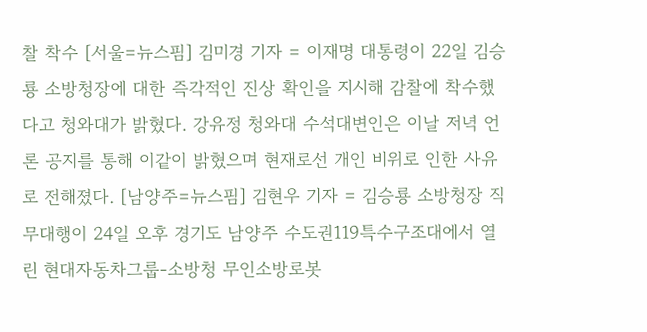찰 착수 [서울=뉴스핌] 김미경 기자 = 이재명 대통령이 22일 김승룡 소방청장에 대한 즉각적인 진상 확인을 지시해 감찰에 착수했다고 청와대가 밝혔다. 강유정 청와대 수석대변인은 이날 저녁 언론 공지를 통해 이같이 밝혔으며 현재로선 개인 비위로 인한 사유로 전해졌다. [남양주=뉴스핌] 김현우 기자 = 김승룡 소방청장 직무대행이 24일 오후 경기도 남양주 수도권119특수구조대에서 열린 현대자동차그룹-소방청 무인소방로봇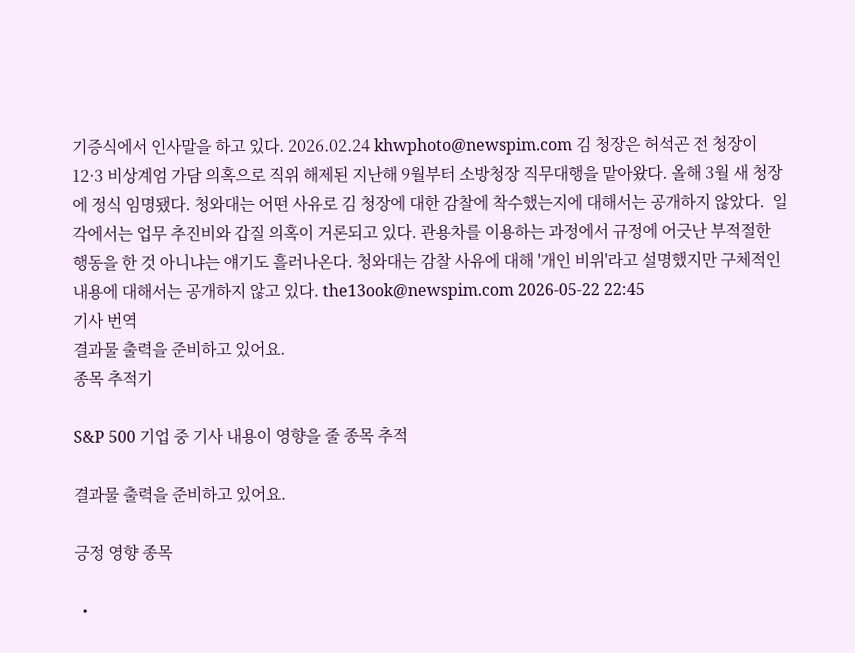기증식에서 인사말을 하고 있다. 2026.02.24 khwphoto@newspim.com 김 청장은 허석곤 전 청장이 12·3 비상계엄 가담 의혹으로 직위 해제된 지난해 9월부터 소방청장 직무대행을 맡아왔다. 올해 3월 새 청장에 정식 임명됐다. 청와대는 어떤 사유로 김 청장에 대한 감찰에 착수했는지에 대해서는 공개하지 않았다.  일각에서는 업무 추진비와 갑질 의혹이 거론되고 있다. 관용차를 이용하는 과정에서 규정에 어긋난 부적절한 행동을 한 것 아니냐는 얘기도 흘러나온다. 청와대는 감찰 사유에 대해 '개인 비위'라고 설명했지만 구체적인 내용에 대해서는 공개하지 않고 있다. the13ook@newspim.com 2026-05-22 22:45
기사 번역
결과물 출력을 준비하고 있어요.
종목 추적기

S&P 500 기업 중 기사 내용이 영향을 줄 종목 추적

결과물 출력을 준비하고 있어요.

긍정 영향 종목

  •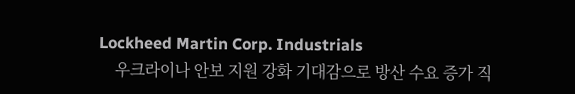Lockheed Martin Corp. Industrials
    우크라이나 안보 지원 강화 기대감으로 방산 수요 증가 직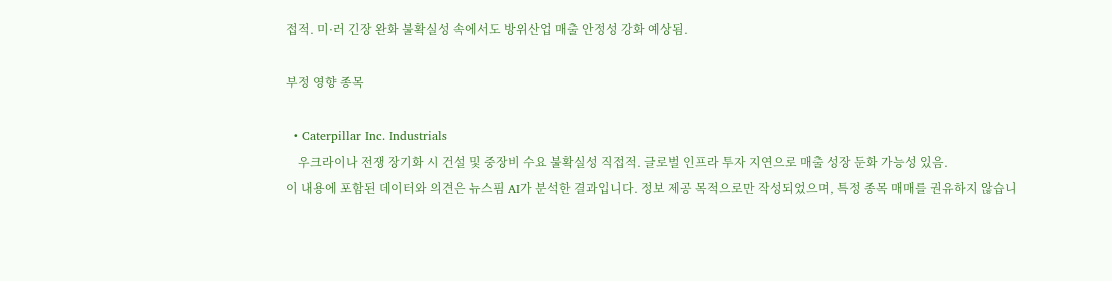접적. 미·러 긴장 완화 불확실성 속에서도 방위산업 매출 안정성 강화 예상됨.

부정 영향 종목

  • Caterpillar Inc. Industrials
    우크라이나 전쟁 장기화 시 건설 및 중장비 수요 불확실성 직접적. 글로벌 인프라 투자 지연으로 매출 성장 둔화 가능성 있음.
이 내용에 포함된 데이터와 의견은 뉴스핌 AI가 분석한 결과입니다. 정보 제공 목적으로만 작성되었으며, 특정 종목 매매를 권유하지 않습니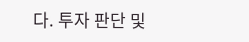다. 투자 판단 및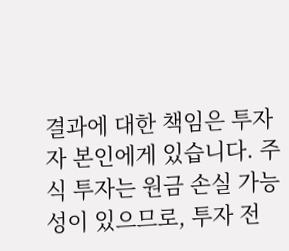결과에 대한 책임은 투자자 본인에게 있습니다. 주식 투자는 원금 손실 가능성이 있으므로, 투자 전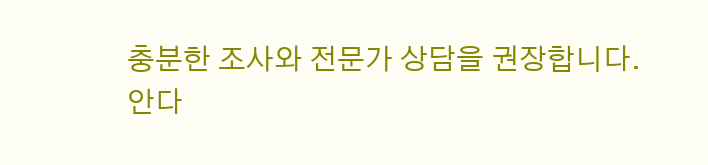충분한 조사와 전문가 상담을 권장합니다.
안다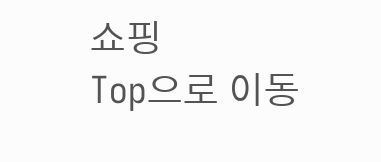쇼핑
Top으로 이동